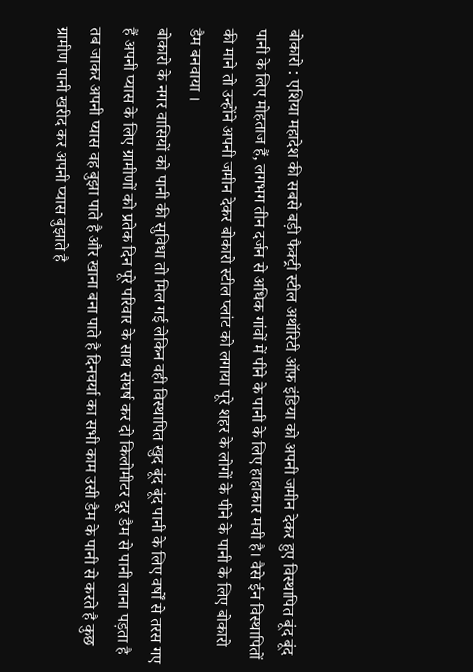बोकारो : एशिया महादेश की सबसे बड़ी फैक्ट्री स्टील अथॉरिटी ऑफ़ इंडिया को अपनी जमीन देकर हुए विस्थापित बूंद बूंद पानी के लिए मोहताज हैं, लगभग तीन दर्जन से अधिक गांवों में पीने के पानी के लिए हाहाकार मची है। वैसे ईन विस्थापितों की माने तो उन्होंने अपनी जमीन देकर बोकारो स्टील प्लांट को लगाया पूरे शहर के लोगों के पीने के पानी के लिए बोकारो डैम बनवाया ।
बोकारो के नगर वासियों को पानी की सुविधा तो मिल गई लेकिन वही विस्थापित खुद बूंद बूंद पानी के लिए वर्षों से तरस गए हैं अपनी प्यास के लिए ग्रामीणों को प्रतेक दिन पूरे परिवार के साथ संघर्ष कर दो किलोमीटर दूर डैम से पानी लाना पड़ता है तब जाकर अपनी प्यास वह बुझा पाते है और खाना बना पाते है दिनचर्या का सभी काम उसी डैम के पानी से करते है कुछ ग्रामीण पानी खरीद कर अपनी प्यास बुझाते है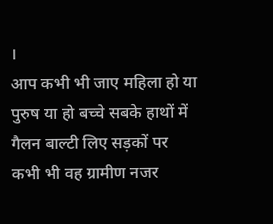।
आप कभी भी जाए महिला हो या पुरुष या हो बच्चे सबके हाथों में गैलन बाल्टी लिए सड़कों पर कभी भी वह ग्रामीण नजर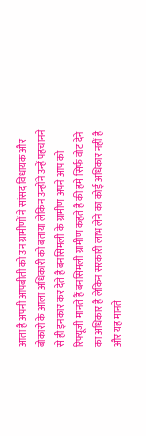आता है अपनी आपबीती को उन ग्रामीणों ने सांसद विधायक और बोकारो के आला अधिकारी को बताया लेकिन उन्होंने उन्हें पहचानने से ही इनकार कर देते है बनसिमली के ग्रामीण अपने आप को रिफ्यूजी मानते हैं बनसिमली ग्रामीण कहते है की हमे सिर्फ वोट देने का अधिकार है लेकिन सरकारी लाभ लेने का कोई अधिकार नहीं है और यह मानते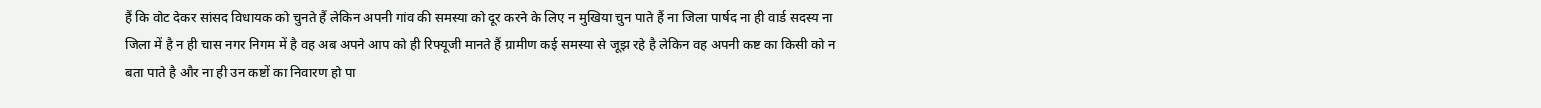हैं कि वोट देकर सांसद विधायक को चुनते हैं लेकिन अपनी गांव की समस्या को दूर करने के लिए न मुखिया चुन पाते हैं ना जिला पार्षद ना ही वार्ड सदस्य ना जिला में है न ही चास नगर निगम में है वह अब अपने आप को ही रिफ्यूजी मानते हैं ग्रामीण कई समस्या से जूझ रहे है लेकिन वह अपनी कष्ट का किसी को न बता पाते है और ना ही उन कष्टों का निवारण हो पा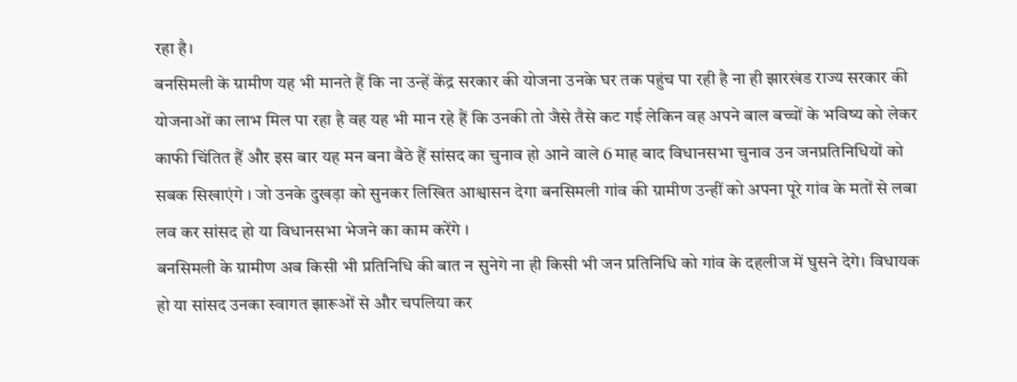रहा है।
बनसिमली के ग्रामीण यह भी मानते हैं कि ना उन्हें केंद्र सरकार की योजना उनके घर तक पहुंच पा रही है ना ही झारखंड राज्य सरकार की योजनाओं का लाभ मिल पा रहा है वह यह भी मान रहे हैं कि उनकी तो जैसे तैसे कट गई लेकिन वह अपने बाल बच्चों के भविष्य को लेकर काफी चिंतित हैं और इस बार यह मन बना बैठे हैं सांसद का चुनाव हो आने वाले 6 माह बाद विधानसभा चुनाव उन जनप्रतिनिधियों को सबक सिखाएंगे । जो उनके दुखड़ा को सुनकर लिखित आश्वासन देगा बनसिमली गांव की ग्रामीण उन्हीं को अपना पूरे गांव के मतों से लबा लव कर सांसद हो या विधानसभा भेजने का काम करेंगे ।
बनसिमली के ग्रामीण अब किसी भी प्रतिनिधि की बात न सुनेगे ना ही किसी भी जन प्रतिनिधि को गांव के दहलीज में घुसने देगे। विधायक हो या सांसद उनका स्वागत झारूओं से और चपलिया कर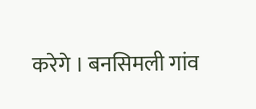करेगे । बनसिमली गांव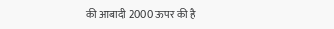की आबादी 2000 ऊपर की है